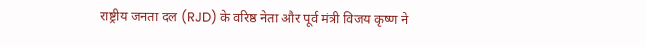राष्ट्रीय जनता दल (RJD) के वरिष्ठ नेता और पूर्व मंत्री विजय कृष्ण ने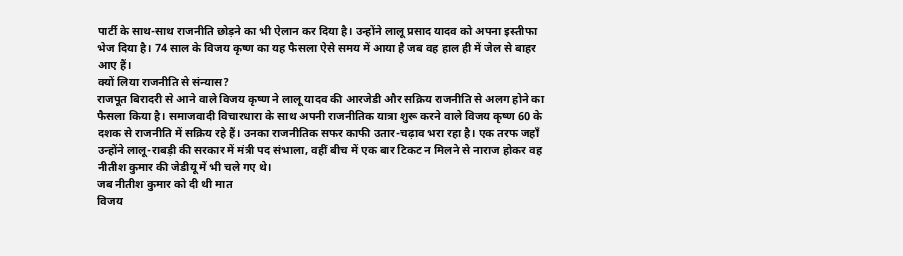पार्टी के साथ-साथ राजनीति छोड़ने का भी ऐलान कर दिया है। उन्होंने लालू प्रसाद यादव को अपना इस्तीफा भेज दिया है। 74 साल के विजय कृष्ण का यह फैसला ऐसे समय में आया है जब वह हाल ही में जेल से बाहर आए हैं।
क्यों लिया राजनीति से संन्यास?
राजपूत बिरादरी से आने वाले विजय कृष्ण ने लालू यादव की आरजेडी और सक्रिय राजनीति से अलग होने का फैसला किया है। समाजवादी विचारधारा के साथ अपनी राजनीतिक यात्रा शुरू करने वाले विजय कृष्ण 60 के दशक से राजनीति में सक्रिय रहे हैं। उनका राजनीतिक सफर काफी उतार-चढ़ाव भरा रहा है। एक तरफ जहाँ उन्होंने लालू-राबड़ी की सरकार में मंत्री पद संभाला, वहीं बीच में एक बार टिकट न मिलने से नाराज होकर वह नीतीश कुमार की जेडीयू में भी चले गए थे।
जब नीतीश कुमार को दी थी मात
विजय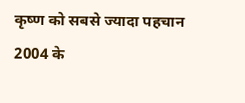कृष्ण को सबसे ज्यादा पहचान 2004 के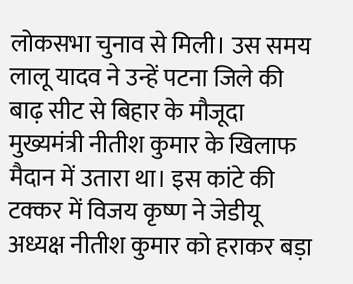लोकसभा चुनाव से मिली। उस समय लालू यादव ने उन्हें पटना जिले की बाढ़ सीट से बिहार के मौजूदा मुख्यमंत्री नीतीश कुमार के खिलाफ मैदान में उतारा था। इस कांटे की टक्कर में विजय कृष्ण ने जेडीयू अध्यक्ष नीतीश कुमार को हराकर बड़ा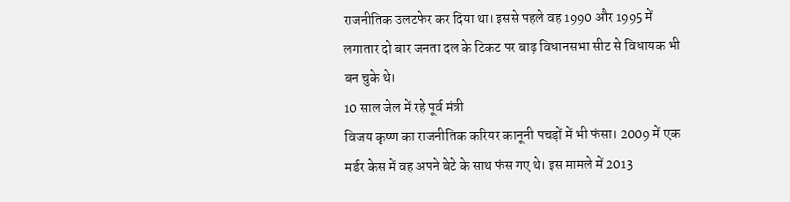राजनीतिक उलटफेर कर दिया था। इससे पहले वह 1990 और 1995 में लगातार दो बार जनता दल के टिकट पर बाढ़ विधानसभा सीट से विधायक भी बन चुके थे।
10 साल जेल में रहे पूर्व मंत्री
विजय कृष्ण का राजनीतिक करियर कानूनी पचड़ों में भी फंसा। 2009 में एक मर्डर केस में वह अपने बेटे के साथ फंस गए थे। इस मामले में 2013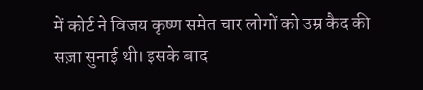में कोर्ट ने विजय कृष्ण समेत चार लोगों को उम्र कैद की सज़ा सुनाई थी। इसके बाद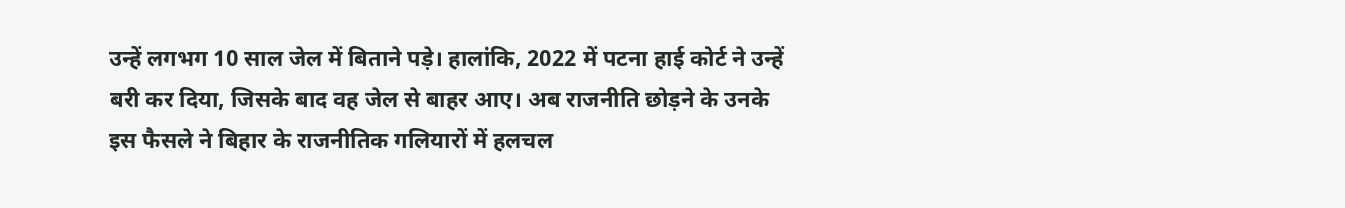उन्हें लगभग 10 साल जेल में बिताने पड़े। हालांकि, 2022 में पटना हाई कोर्ट ने उन्हें बरी कर दिया, जिसके बाद वह जेल से बाहर आए। अब राजनीति छोड़ने के उनके इस फैसले ने बिहार के राजनीतिक गलियारों में हलचल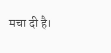मचा दी है।